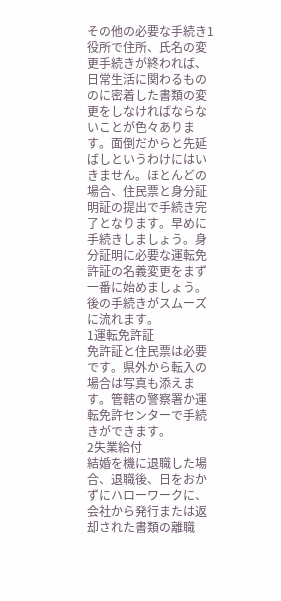その他の必要な手続き1
役所で住所、氏名の変更手続きが終われば、日常生活に関わるもののに密着した書類の変更をしなければならないことが色々あります。面倒だからと先延ばしというわけにはいきません。ほとんどの場合、住民票と身分証明証の提出で手続き完了となります。早めに手続きしましょう。身分証明に必要な運転免許証の名義変更をまず一番に始めましょう。後の手続きがスムーズに流れます。
1運転免許証
免許証と住民票は必要です。県外から転入の場合は写真も添えます。管轄の警察署か運転免許センターで手続きができます。
2失業給付
結婚を機に退職した場合、退職後、日をおかずにハローワークに、会社から発行または返却された書類の離職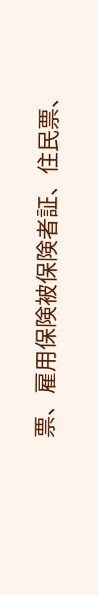票、雇用保険被保険者証、住民票、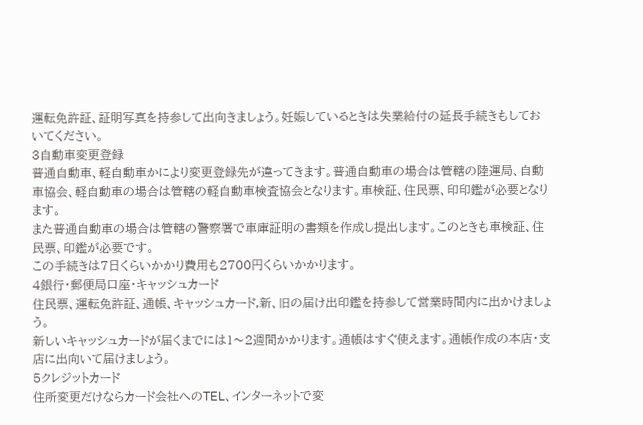運転免許証、証明写真を持参して出向きましょう。妊娠しているときは失業給付の延長手続きもしておいてください。
3自動車変更登録
普通自動車、軽自動車かにより変更登録先が違ってきます。普通自動車の場合は管轄の陸運局、自動車協会、軽自動車の場合は管轄の軽自動車検査協会となります。車検証、住民票、印印鑑が必要となります。
また普通自動車の場合は管轄の警察署で車庫証明の書類を作成し提出します。このときも車検証、住民票、印鑑が必要です。
この手続きは7日くらいかかり費用も2700円くらいかかります。
4銀行・郵便局口座・キャッシュカード
住民票、運転免許証、通帳、キャッシュカード,新、旧の届け出印鑑を持参して営業時間内に出かけましょう。
新しいキャッシュカードが届くまでには1〜2週間かかります。通帳はすぐ使えます。通帳作成の本店・支店に出向いて届けましょう。
5クレジットカード
住所変更だけならカード会社へのTEL、インターネットで変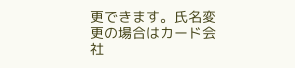更できます。氏名変更の場合はカード会社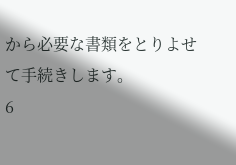から必要な書類をとりよせて手続きします。
6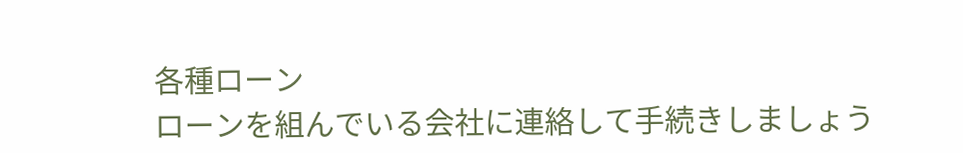各種ローン
ローンを組んでいる会社に連絡して手続きしましょう